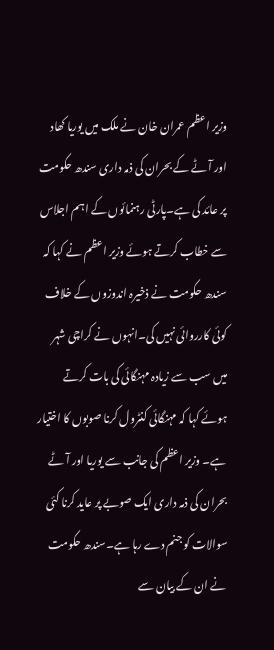وزیر اعظم عمران خان نے ملک میں یوریا کھاد اور آٹے کے بحران کی ذمہ داری سندھ حکومت پر عائد کی ہے۔پارٹی رہنمائوں کے اہم اجلاس سے خطاب کرتے ہوئے وزیر اعظم نے کہا کہ سندھ حکومت نے ذخیرہ اندوزوں کے خلاف کوئی کارروائی نہیں کی۔انہوں نے کراچی شہر میں سب سے زیادہ مہنگائی کی بات کرتے ہوئے کہا کہ مہنگائی کنٹرول کرنا صوبوں کا اختیار ہے۔ وزیر اعظم کی جانب سے یوریا اور آٹے بحران کی ذمہ داری ایک صوبے پر عاید کرنا کئی سوالات کو جنم دے رہا ہے۔سندھ حکومت نے ان کے بیان سے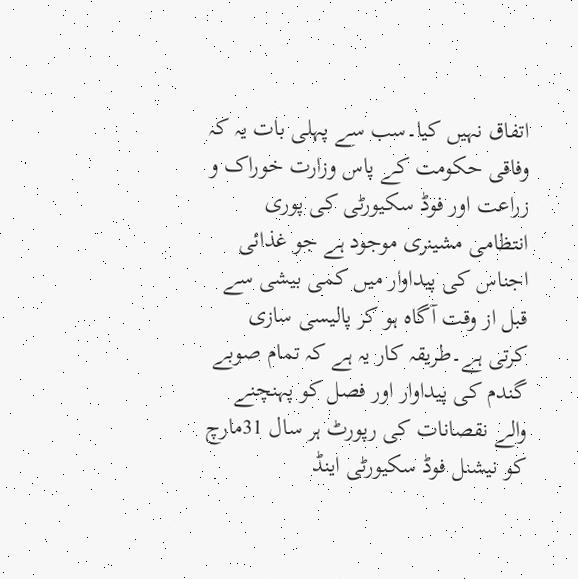اتفاق نہیں کیا۔سب سے پہلی بات یہ کہ وفاقی حکومت کے پاس وزارت خوراک و زراعت اور فوڈ سکیورٹی کی پوری انتظامی مشینری موجود ہے جو غذائی اجناس کی پیداوار میں کمی بیشی سے قبل از وقت آگاہ ہو کر پالیسی سازی کرتی ہے۔طریقہ کار یہ ہے کہ تمام صوبے گندم کی پیداوار اور فصل کو پہنچنے والے نقصانات کی رپورٹ ہر سال 31مارچ کو نیشنل فوڈ سکیورٹی اینڈ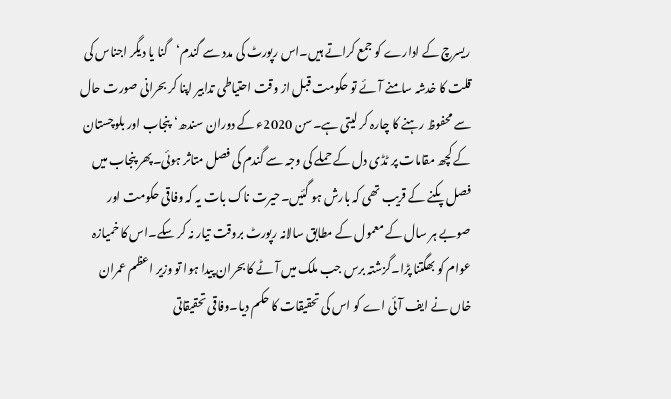ریسرچ کے ادارے کو جمع کراتے ہیں۔اس رپورٹ کی مدد سے گندم‘گنا یا دیگر اجناس کی قلت کا خدشہ سامنے آئے تو حکومت قبل از وقت احتیاطی تدابیر اپنا کر بحرانی صورت حال سے محفوظ رہنے کا چارہ کر لیتی ہے۔سن 2020ء کے دوران سندھ‘پنجاب اور بلوچستان کے کچھ مقامات پر ٹڈی دل کے حملے کی وجہ سے گندم کی فصل متاثر ہوئی۔پھر پنجاب میں فصل پکنے کے قریب تھی کہ بارش ہو گئیں۔حیرت ناک بات یہ کہ وفاقی حکومت اور صوبے ہر سال کے معمول کے مطابق سالانہ رپورٹ بروقت تیار نہ کر سکے۔اس کا خمیازہ عوام کو بھگتنا پڑا۔گزشتہ برس جب ملک میں آٹے کا بحران پیدا ہوا تو وزیر اعظم عمران خاں نے ایف آئی اے کو اس کی تحقیقات کا حکم دیا۔وفاقی تحقیقاتی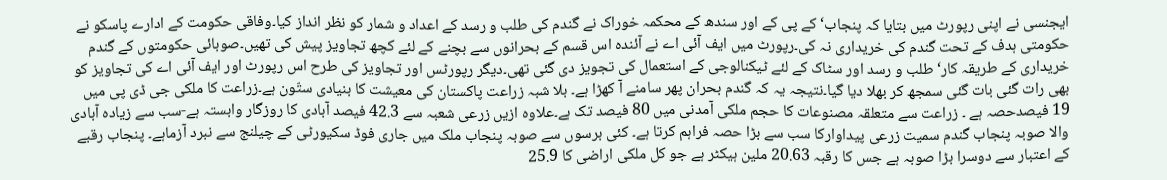ایجنسی نے اپنی رپورٹ میں بتایا کہ پنجاب‘کے پی کے اور سندھ کے محکمہ خوراک نے گندم کی طلب و رسد کے اعداد و شمار کو نظر انداز کیا۔وفاقی حکومت کے ادارے پاسکو نے حکومتی ہدف کے تحت گندم کی خریداری نہ کی۔رپورٹ میں ایف آئی اے نے آئندہ اس قسم کے بحرانوں سے بچنے کے لئے کچھ تجاویز پیش کی تھیں۔صوبائی حکومتوں کے گندم خریداری کے طریقہ کار‘طلب و رسد اور سٹاک کے لئے ٹیکنالوجی کے استعمال کی تجویز دی گئی تھی۔دیگر رپورٹس اور تجاویز کی طرح اس رپورٹ اور ایف آئی اے کی تجاویز کو بھی رات گئی بات گئی سمجھ کر بھلا دیا گیا۔نتیجہ یہ کہ گندم بحران پھر سامنے آ کھڑا ہے۔ بلا شبہ زراعت پاکستان کی معیشت کا بنیادی ستّون ہے۔زراعت کا ملکی جی ڈی پی میں 19 فیصدحصہ ہے ۔ زراعت سے متعلقہ مصنوعات کا حجم ملکی آمدنی میں 80 فیصد تک ہے۔علاوہ ازیں زرعی شعبہ سے 42.3 فیصد آبادی کا روزگار وابستہ ہے-سب سے زیادہ آبادی والا صوبہ پنجاب گندم سمیت زرعی پیداوارکا سب سے بڑا حصہ فراہم کرتا ہے۔ کئی برسوں سے صوبہ پنجاب ملک میں جاری فوڈ سکیورٹی کے چیلنج سے نبرد آزماہے۔ پنجاب رقبے کے اعتبار سے دوسرا بڑا صوبہ ہے جس کا رقبہ 20.63 ملین ہیکٹر ہے جو کل ملکی اراضی کا 25.9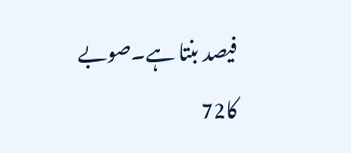فیصد بنتا ہے۔صوبے کا72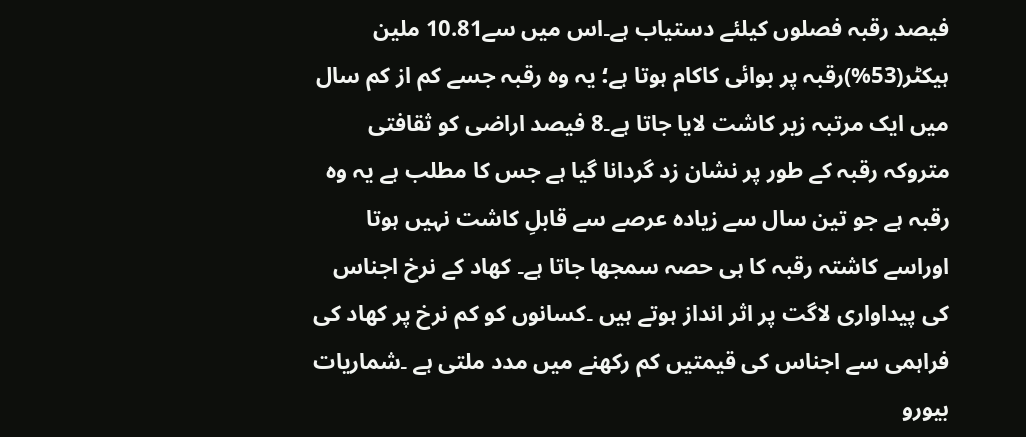فیصد رقبہ فصلوں کیلئے دستیاب ہے۔اس میں سے10.81 ملین ہیکٹر(53%)رقبہ پر بوائی کاکام ہوتا ہے؛ یہ وہ رقبہ جسے کم از کم سال میں ایک مرتبہ زیر کاشت لایا جاتا ہے۔8 فیصد اراضی کو ثقافتی متروکہ رقبہ کے طور پر نشان زد گردانا گیا ہے جس کا مطلب ہے یہ وہ رقبہ ہے جو تین سال سے زیادہ عرصے سے قابلِ کاشت نہیں ہوتا اوراسے کاشتہ رقبہ کا ہی حصہ سمجھا جاتا ہے۔ کھاد کے نرخ اجناس کی پیداواری لاگت پر اثر انداز ہوتے ہیں ۔کسانوں کو کم نرخ پر کھاد کی فراہمی سے اجناس کی قیمتیں کم رکھنے میں مدد ملتی ہے ۔شماریات بیورو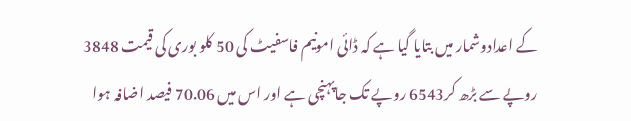کے اعدادوشمار میں بتایا گیا ہے کہ ڈائی امونیم فاسفیٹ کی 50 کلو بوری کی قیمت 3848 روپے سے بڑھ کر6543 روپے تک جاپہنچی ہے اور اس میں 70.06 فیصد اضافہ ہوا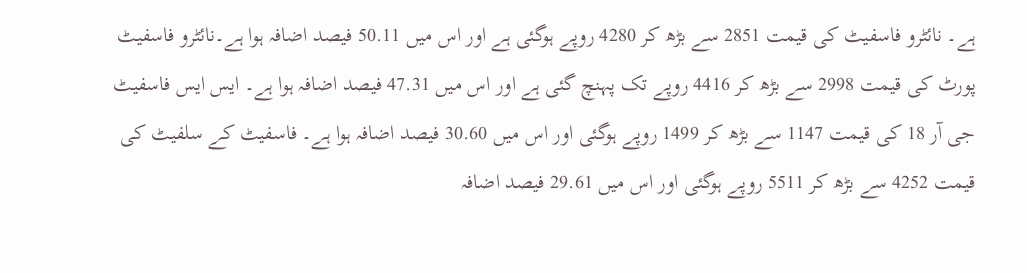ہے۔ نائٹرو فاسفیٹ کی قیمت 2851 سے بڑھ کر 4280 روپے ہوگئی ہے اور اس میں 50.11 فیصد اضافہ ہوا ہے۔نائٹرو فاسفیٹ پورٹ کی قیمت 2998 سے بڑھ کر 4416 روپے تک پہنچ گئی ہے اور اس میں 47.31 فیصد اضافہ ہوا ہے۔ ایس ایس فاسفیٹ جی آر 18 کی قیمت 1147 سے بڑھ کر 1499 روپے ہوگئی اور اس میں 30.60 فیصد اضافہ ہوا ہے۔ فاسفیٹ کے سلفیٹ کی قیمت 4252 سے بڑھ کر 5511 روپے ہوگئی اور اس میں 29.61 فیصد اضافہ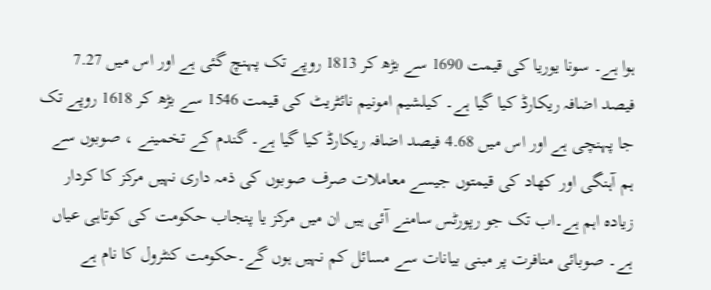ہوا ہے۔ سونا یوریا کی قیمت 1690 سے بڑھ کر 1813 روپے تک پہنچ گئی ہے اور اس میں 7.27 فیصد اضافہ ریکارڈ کیا گیا ہے۔ کیلشیم امونیم نائٹریٹ کی قیمت 1546 سے بڑھ کر 1618 روپے تک جا پہنچی ہے اور اس میں 4.68 فیصد اضافہ ریکارڈ کیا گیا ہے۔ گندم کے تخمینے ، صوبوں سے ہم آہنگی اور کھاد کی قیمتوں جیسے معاملات صرف صوبوں کی ذمہ داری نہیں مرکز کا کردار زیادہ اہم ہے۔اب تک جو رپورٹس سامنے آئی ہیں ان میں مرکز یا پنجاب حکومت کی کوتاہی عیاں ہے۔ صوبائی منافرت پر مبنی بیانات سے مسائل کم نہیں ہوں گے۔حکومت کنٹرول کا نام ہے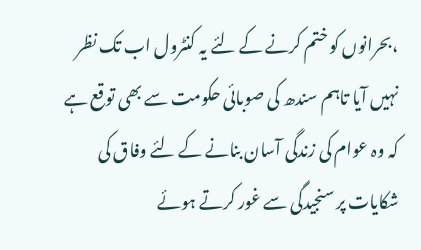،بحرانوں کو ختم کرنے کے لئے یہ کنٹرول اب تک نظر نہیں آیا تاہم سندھ کی صوبائی حکومت سے بھی توقع ہے کہ وہ عوام کی زندگی آسان بنانے کے لئے وفاق کی شکایات پر سنجیدگی سے غور کرتے ہوئے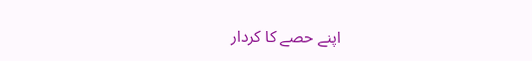اپنے حصے کا کردار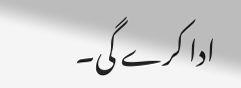ادا کرے گی۔